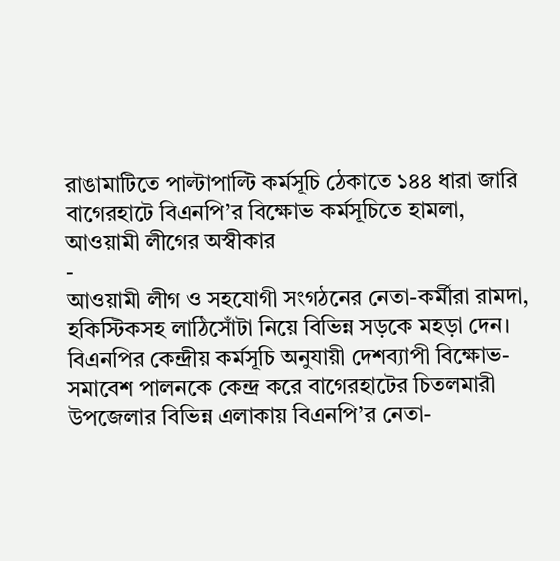রাঙামাটিতে পাল্টাপাল্টি কর্মসূচি ঠেকাতে ১৪৪ ধারা জারি
বাগেরহাটে বিএনপি’র বিক্ষোভ কর্মসূচিতে হামলা, আওয়ামী লীগের অস্বীকার
-
আওয়ামী লীগ ও সহযোগী সংগঠনের নেতা-কর্মীরা রামদা, হকিস্টিকসহ লাঠিসোঁটা নিয়ে বিভিন্ন সড়কে মহড়া দেন।
বিএনপির কেন্দ্রীয় কর্মসূচি অনুযায়ী দেশব্যাপী বিক্ষোভ-সমাবেশ পালনকে কেন্দ্র করে বাগেরহাটের চিতলমারী উপজেলার বিভিন্ন এলাকায় বিএনপি’র নেতা-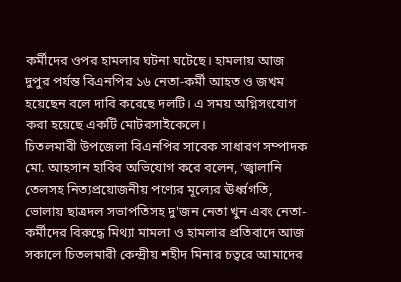কর্মীদের ওপর হামলার ঘটনা ঘটেছে। হামলায় আজ দুপুর পর্যন্ত বিএনপির ১৬ নেতা-কর্মী আহত ও জখম হয়েছেন বলে দাবি করেছে দলটি। এ সময় অগ্নিসংযোগ করা হয়েছে একটি মোটরসাইকেলে।
চিতলমারী উপজেলা বিএনপির সাবেক সাধারণ সম্পাদক মো. আহসান হাবিব অভিযোগ করে বলেন, ‘জ্বালানি তেলসহ নিত্যপ্রয়োজনীয় পণ্যের মূল্যের ঊর্ধ্বগতি, ভোলায় ছাত্রদল সভাপতিসহ দু'জন নেতা খুন এবং নেতা-কর্মীদের বিরুদ্ধে মিথ্যা মামলা ও হামলার প্রতিবাদে আজ সকালে চিতলমারী কেন্দ্রীয় শহীদ মিনার চত্বরে আমাদের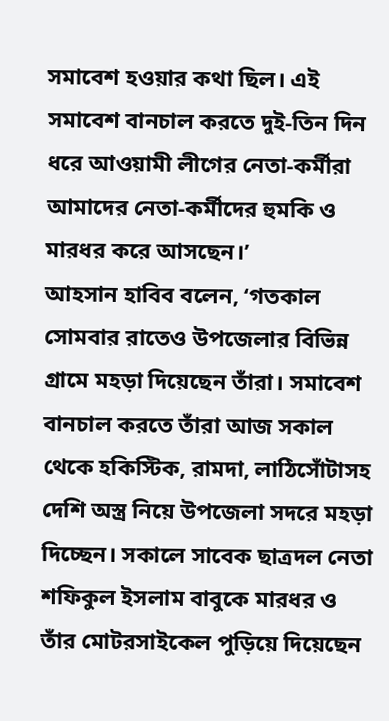সমাবেশ হওয়ার কথা ছিল। এই সমাবেশ বানচাল করতে দুই-তিন দিন ধরে আওয়ামী লীগের নেতা-কর্মীরা আমাদের নেতা-কর্মীদের হুমকি ও মারধর করে আসছেন।’
আহসান হাবিব বলেন, ‘গতকাল সোমবার রাতেও উপজেলার বিভিন্ন গ্রামে মহড়া দিয়েছেন তাঁরা। সমাবেশ বানচাল করতে তাঁরা আজ সকাল থেকে হকিস্টিক, রামদা, লাঠিসোঁটাসহ দেশি অস্ত্র নিয়ে উপজেলা সদরে মহড়া দিচ্ছেন। সকালে সাবেক ছাত্রদল নেতা শফিকুল ইসলাম বাবুকে মারধর ও তাঁর মোটরসাইকেল পুড়িয়ে দিয়েছেন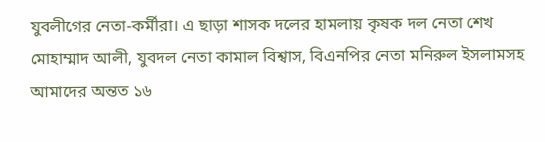যুবলীগের নেতা-কর্মীরা। এ ছাড়া শাসক দলের হামলায় কৃষক দল নেতা শেখ মোহাম্মাদ আলী, যুবদল নেতা কামাল বিশ্বাস, বিএনপির নেতা মনিরুল ইসলামসহ আমাদের অন্তত ১৬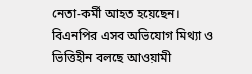নেতা-কর্মী আহত হয়েছেন।
বিএনপির এসব অভিযোগ মিথ্যা ও ভিত্তিহীন বলছে আওয়ামী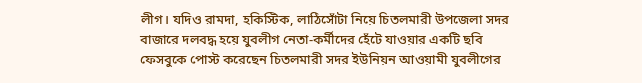লীগ। যদিও রামদা, হকিস্টিক, লাঠিসোঁটা নিয়ে চিতলমারী উপজেলা সদর বাজারে দলবদ্ধ হয়ে যুবলীগ নেতা-কর্মীদের হেঁটে যাওয়ার একটি ছবি ফেসবুকে পোস্ট করেছেন চিতলমারী সদর ইউনিয়ন আওয়ামী যুবলীগের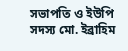সভাপতি ও ইউপি সদস্য মো. ইব্রাহিম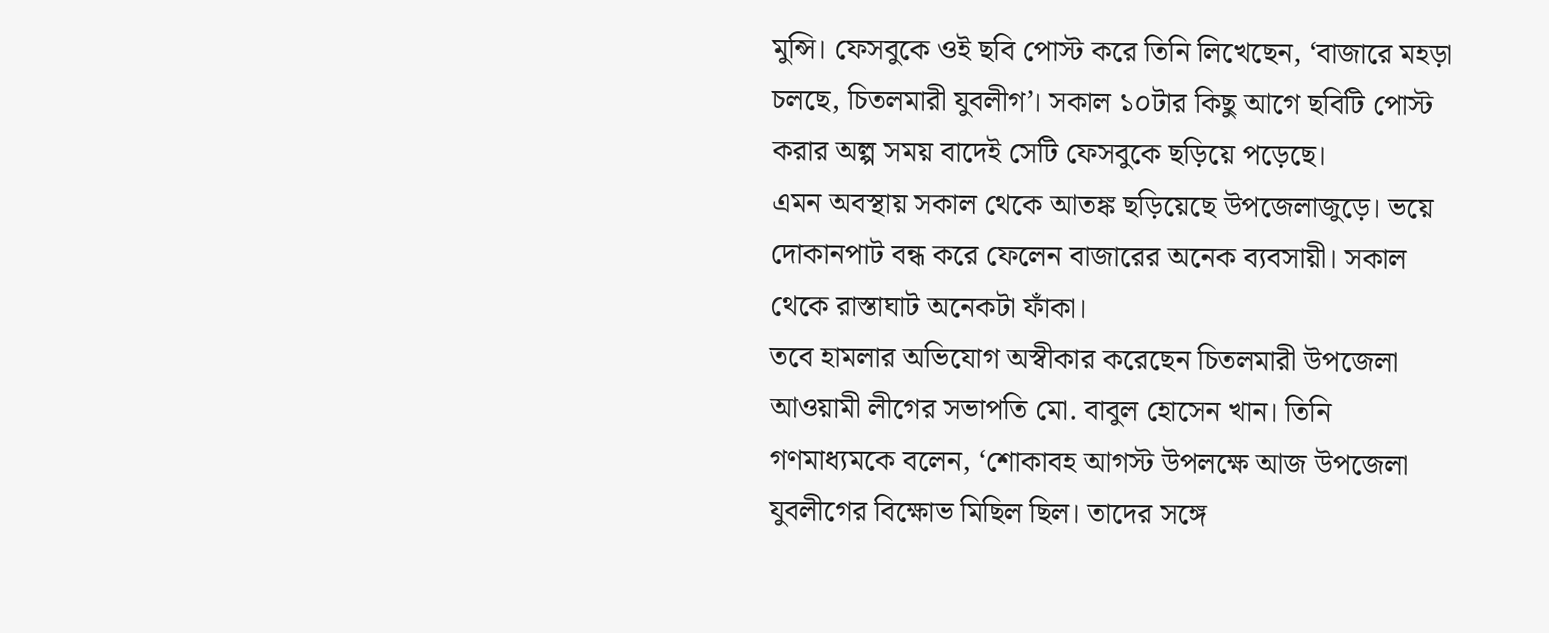মুন্সি। ফেসবুকে ওই ছবি পোস্ট করে তিনি লিখেছেন, ‘বাজারে মহড়া চলছে, চিতলমারী যুবলীগ’। সকাল ১০টার কিছু আগে ছবিটি পোস্ট করার অল্প সময় বাদেই সেটি ফেসবুকে ছড়িয়ে পড়েছে।
এমন অবস্থায় সকাল থেকে আতঙ্ক ছড়িয়েছে উপজেলাজুড়ে। ভয়ে দোকানপাট বন্ধ করে ফেলেন বাজারের অনেক ব্যবসায়ী। সকাল থেকে রাস্তাঘাট অনেকটা ফাঁকা।
তবে হামলার অভিযোগ অস্বীকার করেছেন চিতলমারী উপজেলা আওয়ামী লীগের সভাপতি মো. বাবুল হোসেন খান। তিনি গণমাধ্যমকে বলেন, ‘শোকাবহ আগস্ট উপলক্ষে আজ উপজেলা যুবলীগের বিক্ষোভ মিছিল ছিল। তাদের সঙ্গে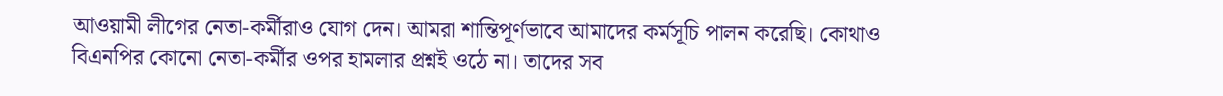আওয়ামী লীগের নেতা-কর্মীরাও যোগ দেন। আমরা শান্তিপূর্ণভাবে আমাদের কর্মসূচি পালন করেছি। কোথাও বিএনপির কোনো নেতা-কর্মীর ওপর হামলার প্রশ্নই ওঠে না। তাদের সব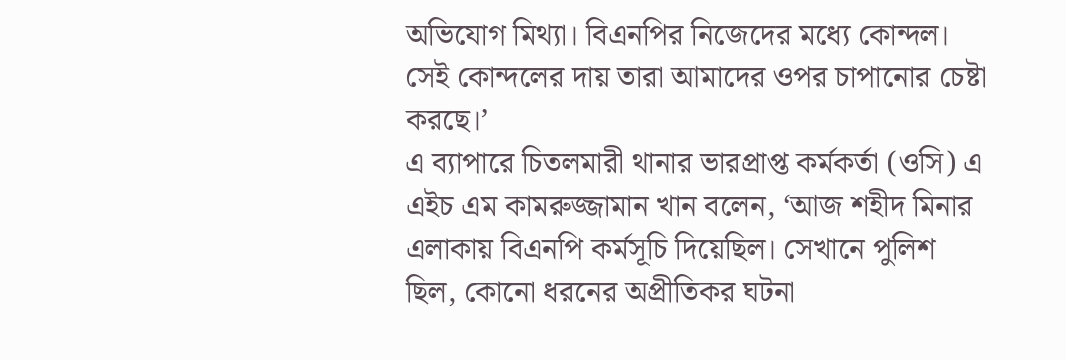অভিযোগ মিথ্যা। বিএনপির নিজেদের মধ্যে কোন্দল। সেই কোন্দলের দায় তারা আমাদের ওপর চাপানোর চেষ্টা করছে।’
এ ব্যাপারে চিতলমারী থানার ভারপ্রাপ্ত কর্মকর্তা (ওসি) এ এইচ এম কামরুজ্জামান খান বলেন, ‘আজ শহীদ মিনার এলাকায় বিএনপি কর্মসূচি দিয়েছিল। সেখানে পুলিশ ছিল, কোনো ধরনের অপ্রীতিকর ঘটনা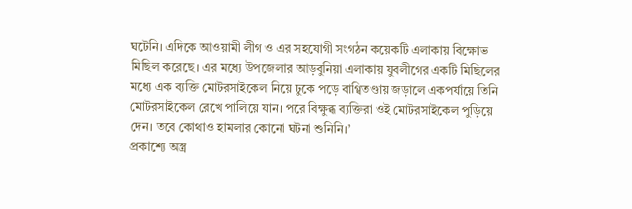ঘটেনি। এদিকে আওয়ামী লীগ ও এর সহযোগী সংগঠন কয়েকটি এলাকায় বিক্ষোভ মিছিল করেছে। এর মধ্যে উপজেলার আড়বুনিয়া এলাকায় যুবলীগের একটি মিছিলের মধ্যে এক ব্যক্তি মোটরসাইকেল নিয়ে ঢুকে পড়ে বাগ্বিতণ্ডায় জড়ালে একপর্যায়ে তিনি মোটরসাইকেল রেখে পালিয়ে যান। পরে বিক্ষুব্ধ ব্যক্তিরা ওই মোটরসাইকেল পুড়িয়ে দেন। তবে কোথাও হামলার কোনো ঘটনা শুনিনি।’
প্রকাশ্যে অস্ত্র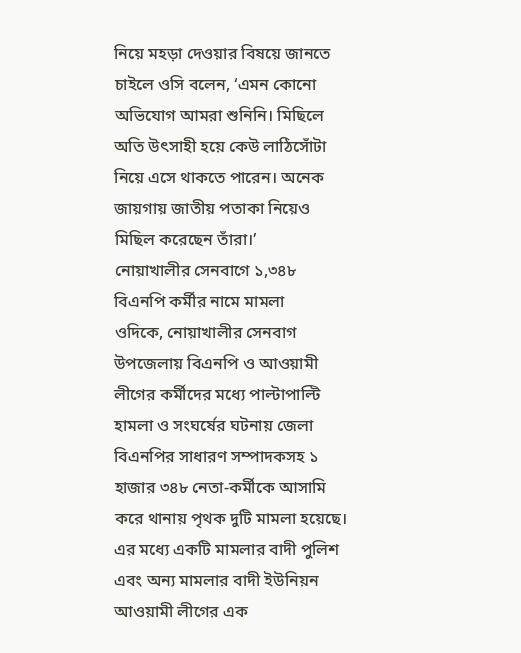নিয়ে মহড়া দেওয়ার বিষয়ে জানতে চাইলে ওসি বলেন, ‘এমন কোনো অভিযোগ আমরা শুনিনি। মিছিলে অতি উৎসাহী হয়ে কেউ লাঠিসোঁটা নিয়ে এসে থাকতে পারেন। অনেক জায়গায় জাতীয় পতাকা নিয়েও মিছিল করেছেন তাঁরা।’
নোয়াখালীর সেনবাগে ১,৩৪৮ বিএনপি কর্মীর নামে মামলা
ওদিকে, নোয়াখালীর সেনবাগ উপজেলায় বিএনপি ও আওয়ামী লীগের কর্মীদের মধ্যে পাল্টাপাল্টি হামলা ও সংঘর্ষের ঘটনায় জেলা বিএনপির সাধারণ সম্পাদকসহ ১ হাজার ৩৪৮ নেতা-কর্মীকে আসামি করে থানায় পৃথক দুটি মামলা হয়েছে। এর মধ্যে একটি মামলার বাদী পুলিশ এবং অন্য মামলার বাদী ইউনিয়ন আওয়ামী লীগের এক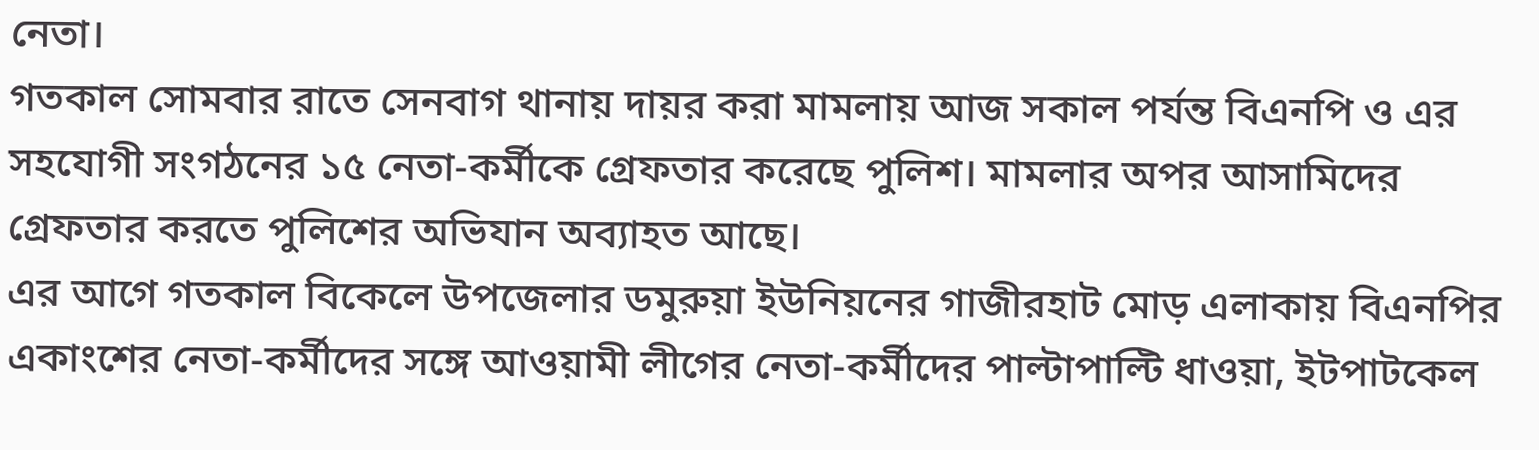নেতা।
গতকাল সোমবার রাতে সেনবাগ থানায় দায়র করা মামলায় আজ সকাল পর্যন্ত বিএনপি ও এর সহযোগী সংগঠনের ১৫ নেতা-কর্মীকে গ্রেফতার করেছে পুলিশ। মামলার অপর আসামিদের গ্রেফতার করতে পুলিশের অভিযান অব্যাহত আছে।
এর আগে গতকাল বিকেলে উপজেলার ডমুরুয়া ইউনিয়নের গাজীরহাট মোড় এলাকায় বিএনপির একাংশের নেতা-কর্মীদের সঙ্গে আওয়ামী লীগের নেতা-কর্মীদের পাল্টাপাল্টি ধাওয়া, ইটপাটকেল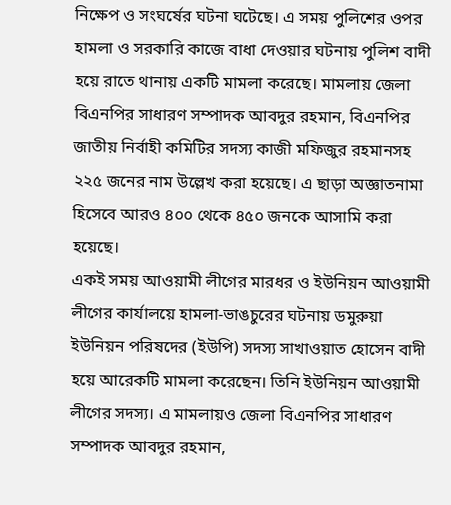নিক্ষেপ ও সংঘর্ষের ঘটনা ঘটেছে। এ সময় পুলিশের ওপর হামলা ও সরকারি কাজে বাধা দেওয়ার ঘটনায় পুলিশ বাদী হয়ে রাতে থানায় একটি মামলা করেছে। মামলায় জেলা বিএনপির সাধারণ সম্পাদক আবদুর রহমান, বিএনপির জাতীয় নির্বাহী কমিটির সদস্য কাজী মফিজুর রহমানসহ ২২৫ জনের নাম উল্লেখ করা হয়েছে। এ ছাড়া অজ্ঞাতনামা হিসেবে আরও ৪০০ থেকে ৪৫০ জনকে আসামি করা হয়েছে।
একই সময় আওয়ামী লীগের মারধর ও ইউনিয়ন আওয়ামী লীগের কার্যালয়ে হামলা-ভাঙচুরের ঘটনায় ডমুরুয়া ইউনিয়ন পরিষদের (ইউপি) সদস্য সাখাওয়াত হোসেন বাদী হয়ে আরেকটি মামলা করেছেন। তিনি ইউনিয়ন আওয়ামী লীগের সদস্য। এ মামলায়ও জেলা বিএনপির সাধারণ সম্পাদক আবদুর রহমান,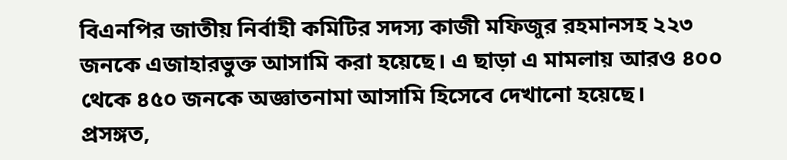বিএনপির জাতীয় নির্বাহী কমিটির সদস্য কাজী মফিজুর রহমানসহ ২২৩ জনকে এজাহারভুক্ত আসামি করা হয়েছে। এ ছাড়া এ মামলায় আরও ৪০০ থেকে ৪৫০ জনকে অজ্ঞাতনামা আসামি হিসেবে দেখানো হয়েছে।
প্রসঙ্গত,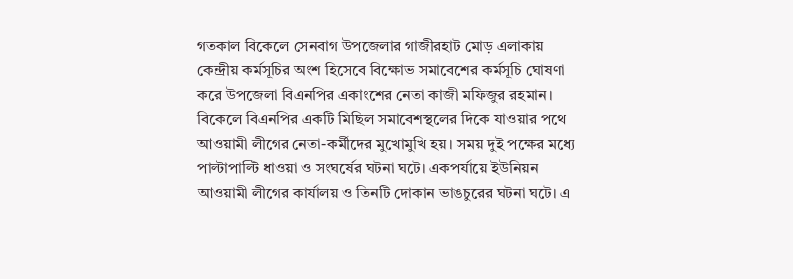গতকাল বিকেলে সেনবাগ উপজেলার গাজীরহাট মোড় এলাকায় কেন্দ্রীয় কর্মসূচির অংশ হিসেবে বিক্ষোভ সমাবেশের কর্মসূচি ঘোষণা করে উপজেলা বিএনপির একাংশের নেতা কাজী মফিজুর রহমান। বিকেলে বিএনপির একটি মিছিল সমাবেশস্থলের দিকে যাওয়ার পথে আওয়ামী লীগের নেতা-কর্মীদের মুখোমুখি হয়। সময় দুই পক্ষের মধ্যে পাল্টাপাল্টি ধাওয়া ও সংঘর্ষের ঘটনা ঘটে। একপর্যায়ে ইউনিয়ন আওয়ামী লীগের কার্যালয় ও তিনটি দোকান ভাঙচুরের ঘটনা ঘটে। এ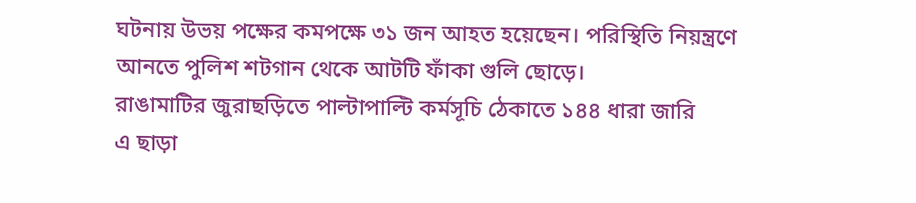ঘটনায় উভয় পক্ষের কমপক্ষে ৩১ জন আহত হয়েছেন। পরিস্থিতি নিয়ন্ত্রণে আনতে পুলিশ শটগান থেকে আটটি ফাঁকা গুলি ছোড়ে।
রাঙামাটির জুরাছড়িতে পাল্টাপাল্টি কর্মসূচি ঠেকাতে ১৪৪ ধারা জারি
এ ছাড়া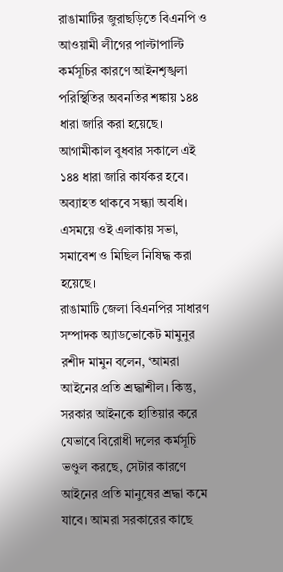রাঙামাটির জুরাছড়িতে বিএনপি ও আওয়ামী লীগের পাল্টাপাল্টি কর্মসূচির কারণে আইনশৃঙ্খলা পরিস্থিতির অবনতির শঙ্কায় ১৪৪ ধারা জারি করা হয়েছে। আগামীকাল বুধবার সকালে এই ১৪৪ ধারা জারি কার্যকর হবে। অব্যাহত থাকবে সন্ধ্যা অবধি। এসময়ে ওই এলাকায় সভা, সমাবেশ ও মিছিল নিষিদ্ধ করা হয়েছে।
রাঙামাটি জেলা বিএনপির সাধারণ সম্পাদক অ্যাডভোকেট মামুনুর রশীদ মামুন বলেন, ‘আমরা আইনের প্রতি শ্রদ্ধাশীল। কিন্তু, সরকার আইনকে হাতিয়ার করে যেভাবে বিরোধী দলের কর্মসূচি ভণ্ডুল করছে, সেটার কারণে আইনের প্রতি মানুষের শ্রদ্ধা কমে যাবে। আমরা সরকারের কাছে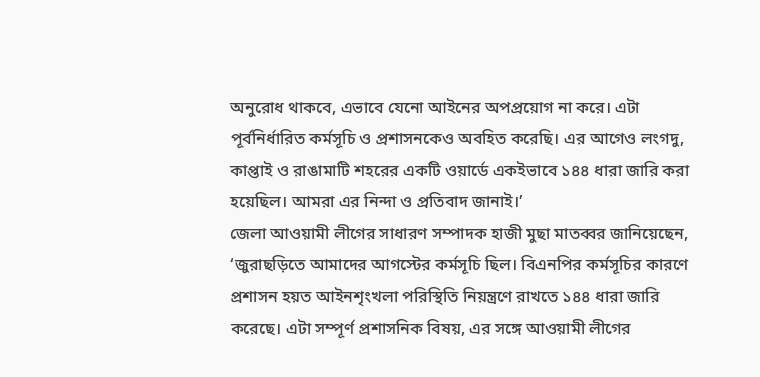অনুরোধ থাকবে, এভাবে যেনো আইনের অপপ্রয়োগ না করে। এটা পূর্বনির্ধারিত কর্মসূচি ও প্রশাসনকেও অবহিত করেছি। এর আগেও লংগদু, কাপ্তাই ও রাঙামাটি শহরের একটি ওয়ার্ডে একইভাবে ১৪৪ ধারা জারি করা হয়েছিল। আমরা এর নিন্দা ও প্রতিবাদ জানাই।’
জেলা আওয়ামী লীগের সাধারণ সম্পাদক হাজী মুছা মাতব্বর জানিয়েছেন, ‘জুরাছড়িতে আমাদের আগস্টের কর্মসূচি ছিল। বিএনপির কর্মসূচির কারণে প্রশাসন হয়ত আইনশৃংখলা পরিস্থিতি নিয়ন্ত্রণে রাখতে ১৪৪ ধারা জারি করেছে। এটা সম্পূর্ণ প্রশাসনিক বিষয়, এর সঙ্গে আওয়ামী লীগের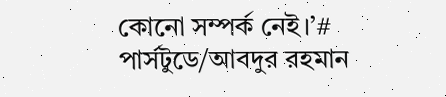কোনো সম্পর্ক নেই।’#
পার্সটুডে/আবদুর রহমান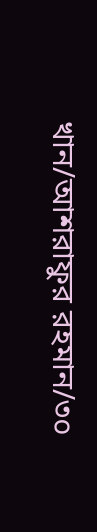খান/আশরাফুর রহমান/৩০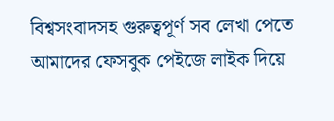বিশ্বসংবাদসহ গুরুত্বপূর্ণ সব লেখা পেতে আমাদের ফেসবুক পেইজে লাইক দিয়ে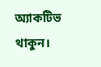অ্যাকটিভ থাকুন।